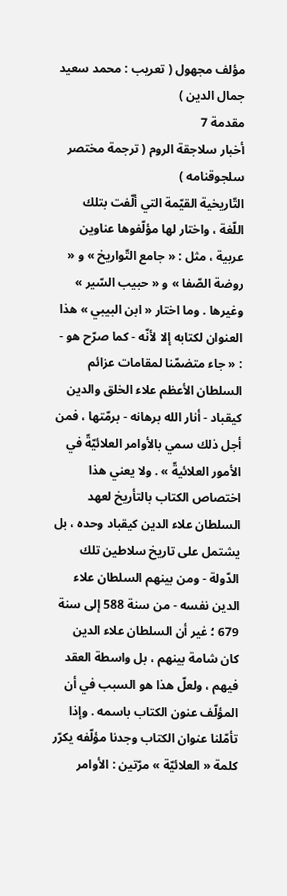مؤلف مجهول ( تعريب : محمد سعيد جمال الدين )
مقدمة 7
أخبار سلاجقة الروم ( ترجمة مختصر سلجوقنامه )
التّاريخية القيّمة التي ألّفت بتلك اللّغة ، واختار لها مؤلّفوها عناوين عربية ، مثل : « جامع التّواريخ » و « روضة الصّفا » و « حبيب السّير » وغيرها . وما اختار « ابن البيبي » هذا العنوان لكتابه إلا لأنّه - كما صرّح هو - : « جاء متضمّنا لمقامات عزائم السلطان الأعظم علاء الخلق والدين كيقباد - أنار الله برهانه - برمّتها ، فمن أجل ذلك سمي بالأوامر العلائيّةّ في الأمور العلائيةّ » . ولا يعني هذا اختصاص الكتاب بالتأريخ لعهد السلطان علاء الدين كيقباد وحده ، بل يشتمل على تاريخ سلاطين تلك الدّولة - ومن بينهم السلطان علاء الدين نفسه - من سنة 588 إلى سنة 679 ؛ غير أن السلطان علاء الدين كان شامة بينهم ، بل واسطة العقد فيهم ، ولعلّ هذا هو السبب في أن المؤلّف عنون الكتاب باسمه . وإذا تأمّلنا عنوان الكتاب وجدنا مؤلّفه يكرّر كلمة « العلائيّة » مرّتين : الأوامر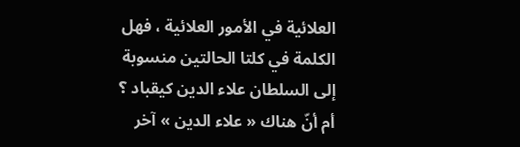العلائية في الأمور العلائية ، فهل الكلمة في كلتا الحالتين منسوبة إلى السلطان علاء الدين كيقباد ؟ أم أنّ هناك « علاء الدين » آخر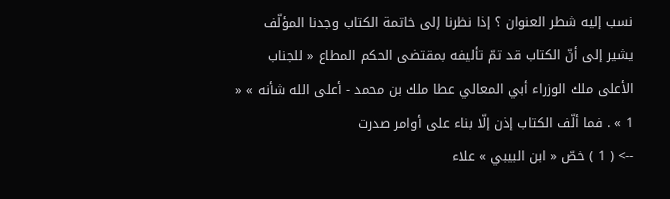نسب إليه شطر العنوان ؟ إذا نظرنا إلى خاتمة الكتاب وجدنا المؤلّف يشير إلى أنّ الكتاب قد تمّ تأليفه بمقتضى الحكم المطاع « للجناب الأعلى ملك الوزراء أبي المعالي عطا ملك بن محمد - أعلى الله شأنه » « 1 » . فما ألّف الكتاب إذن إلّا بناء على أوامر صدرت
--> ( 1 ) خصّ « ابن البيبي » علاء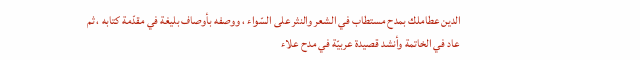الدين عطاملك بمدح مستطاب في الشعر والنثر على السّواء ، ووصفه بأوصاف بليغة في مقدّمة كتابه ، ثم عاد في الخاتمة وأنشد قصيدة عربيّة في مدح علاء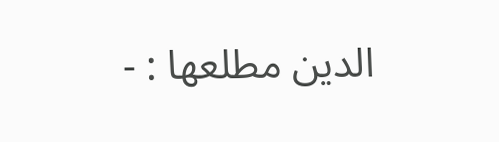الدين مطلعها : -